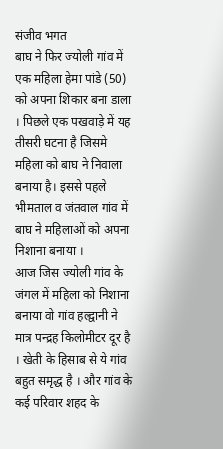संजीव भगत
बाघ ने फिर ज्योली गांव में एक महिला हेमा पांडे (50) को अपना शिकार बना डाला । पिछले एक पखवाड़े में यह तीसरी घटना है जिसमे महिला को बाघ ने निवाला बनाया है। इससे पहले भीमताल व जंतवाल गांव में बाघ ने महिलाओं को अपना निशाना बनाया ।
आज जिस ज्योली गांव के जंगल में महिला को निशाना बनाया वो गांव हल्द्वानी ने मात्र पन्द्रह किलोमीटर दूर है । खेती के हिसाब से ये गांव बहुत समृद्ध है । और गांव के कई परिवार शहद के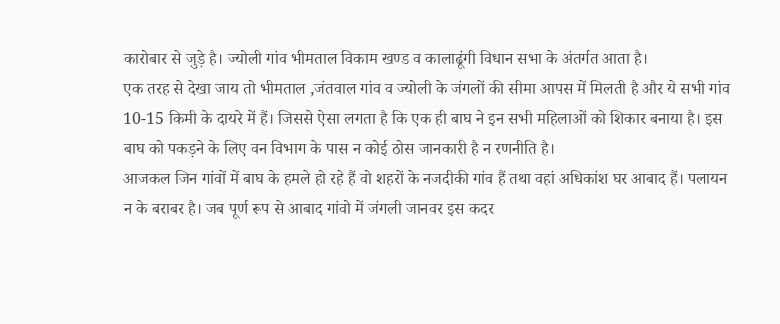कारोबार से जुड़े है। ज्योली गांव भीमताल विकाम खण्ड व कालाढूंगी विधान सभा के अंतर्गत आता है।
एक तरह से देखा जाय तो भीमताल ,जंतवाल गांव व ज्योली के जंगलों की सीमा आपस में मिलती है और ये सभी गांव 10-15 किमी के दायरे में हैं। जिससे ऐसा लगता है कि एक ही बाघ ने इन सभी महिलाओं को शिकार बनाया है। इस बाघ को पकड़ने के लिए वन विभाग के पास न कोई ठोस जानकारी है न रणनीति है।
आजकल जिन गांवों में बाघ के हमले हो रहे हैं वो शहरों के नजदीकी गांव हैं तथा वहां अधिकांश घर आबाद हैं। पलायन न के बराबर है। जब पूर्ण रूप से आबाद गांवो में जंगली जानवर इस कदर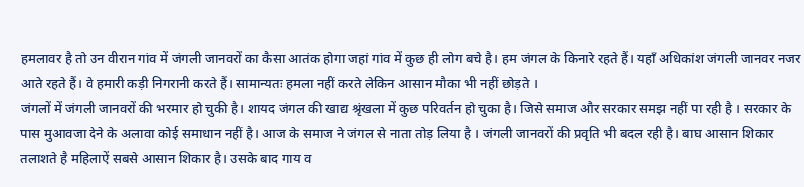हमलावर है तो उन वीरान गांव में जंगली जानवरों का कैसा आतंक होगा जहां गांव में कुछ ही लोग बचे है। हम जंगल के किनारे रहते हैं। यहाँ अधिकांश जंगली जानवर नजर आते रहते हैं। वे हमारी कड़ी निगरानी करते हैं। सामान्यतः हमला नहीं करते लेकिन आसान मौका भी नहीं छोड़ते ।
जंगलों में जंगली जानवरों की भरमार हो चुकी है। शायद जंगल की खाद्य श्रृंखला में कुछ परिवर्तन हो चुका है। जिसे समाज और सरकार समझ नहीं पा रही है । सरकार के पास मुआवजा देने के अलावा कोई समाधान नहीं है। आज के समाज ने जंगल से नाता तोड़ लिया है । जंगली जानवरों की प्रवृति भी बदल रही है। बाघ आसान शिकार तलाशते है महिलाऐं सबसे आसान शिकार है। उसके बाद गाय व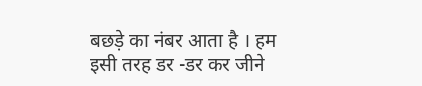बछड़े का नंबर आता है । हम इसी तरह डर -डर कर जीने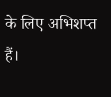के लिए अभिशप्त हैं।